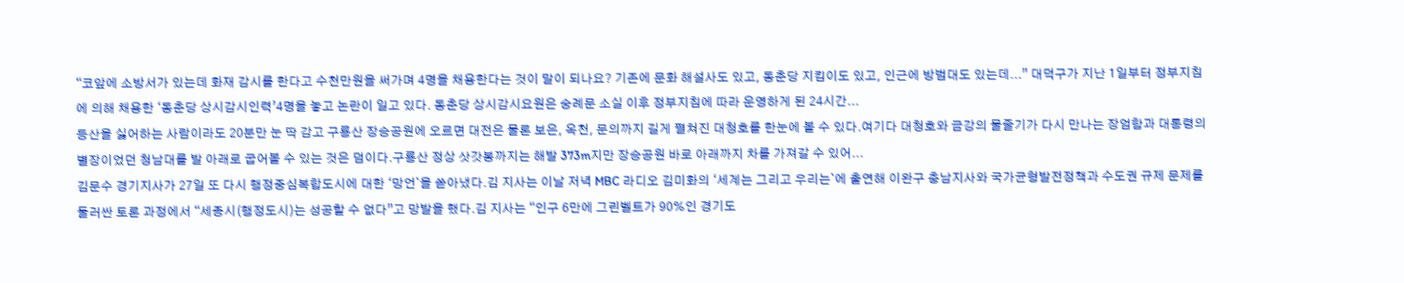“코앞에 소방서가 있는데 화재 감시를 한다고 수천만원을 써가며 4명을 채용한다는 것이 말이 되나요? 기존에 문화 해설사도 있고, 동춘당 지킴이도 있고, 인근에 방범대도 있는데...” 대덕구가 지난 1일부터 정부지침에 의해 채용한 ‘동춘당 상시감시인력’4명을 놓고 논란이 일고 있다. 동춘당 상시감시요원은 숭례문 소실 이후 정부지침에 따라 운영하게 된 24시간...
등산을 싫어하는 사람이라도 20분만 눈 딱 감고 구룡산 장승공원에 오르면 대전은 물론 보은, 옥천, 문의까지 길게 펼쳐진 대청호를 한눈에 볼 수 있다.여기다 대청호와 금강의 물줄기가 다시 만나는 장엄함과 대통령의 별장이었던 청남대를 발 아래로 굽어볼 수 있는 것은 덤이다.구룡산 정상 삿갓봉까지는 해발 373m지만 장승공원 바로 아래까지 차를 가져갈 수 있어...
김문수 경기지사가 27일 또 다시 행정중심복합도시에 대한 ‘망언`을 쏟아냈다.김 지사는 이날 저녁 MBC 라디오 김미화의 ‘세계는 그리고 우리는`에 출연해 이완구 충남지사와 국가균형발전정책과 수도권 규제 문제를 둘러싼 토론 과정에서 “세종시(행정도시)는 성공할 수 없다”고 망발을 했다.김 지사는 “인구 6만에 그린벨트가 90%인 경기도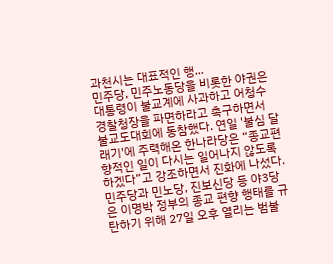과천시는 대표적인 행...
민주당, 민주노동당을 비롯한 야권은 대통령이 불교계에 사과하고 어청수 경찰청장을 파면하라고 촉구하면서 불교도대회에 동참했다. 연일 '불심 달래기'에 주력해온 한나라당은 “종교편향적인 일이 다시는 일어나지 않도록 하겠다”고 강조하면서 진화에 나섰다.민주당과 민노당, 진보신당 등 야3당은 이명박 정부의 종교 편향 행태를 규탄하기 위해 27일 오후 열리는 범불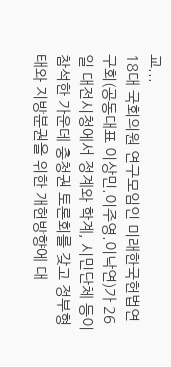교...
18대 국회의원 연구모임인 미래한국헌법연구회(공동대표 이상민.이주영.이낙연)가 26일 대전시청에서 정계와 학계, 시민단체 등이 참석한 가운데 충청권 토론회를 갖고 정부형태와 지방분권을 위한 개헌방향에 대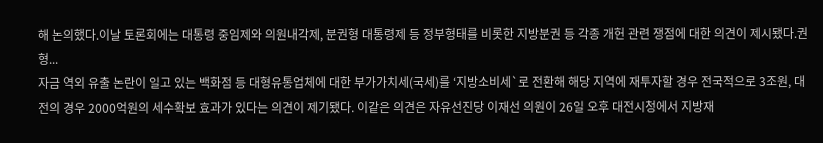해 논의했다.이날 토론회에는 대통령 중임제와 의원내각제, 분권형 대통령제 등 정부형태를 비롯한 지방분권 등 각종 개헌 관련 쟁점에 대한 의견이 제시됐다.권형...
자금 역외 유출 논란이 일고 있는 백화점 등 대형유통업체에 대한 부가가치세(국세)를 ‘지방소비세`로 전환해 해당 지역에 재투자할 경우 전국적으로 3조원, 대전의 경우 2000억원의 세수확보 효과가 있다는 의견이 제기됐다. 이같은 의견은 자유선진당 이재선 의원이 26일 오후 대전시청에서 지방재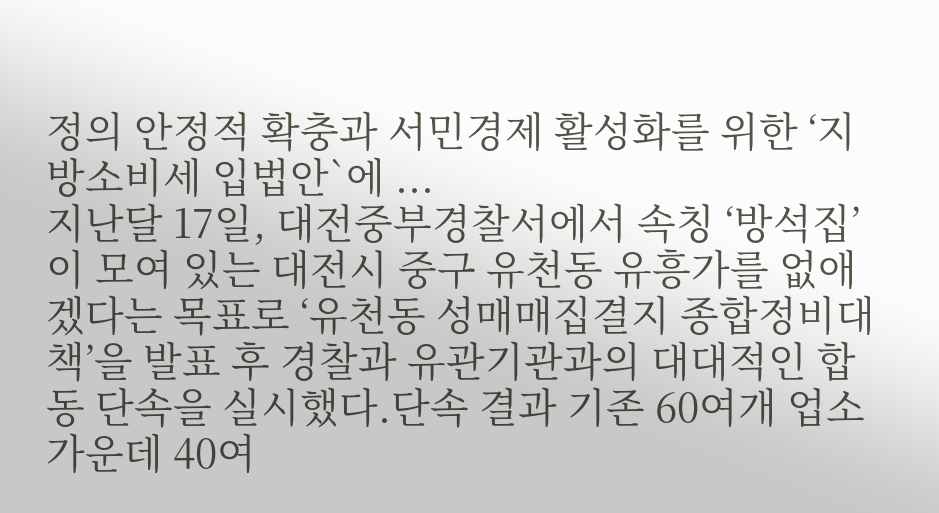정의 안정적 확충과 서민경제 활성화를 위한 ‘지방소비세 입법안`에 ...
지난달 17일, 대전중부경찰서에서 속칭 ‘방석집’이 모여 있는 대전시 중구 유천동 유흥가를 없애겠다는 목표로 ‘유천동 성매매집결지 종합정비대책’을 발표 후 경찰과 유관기관과의 대대적인 합동 단속을 실시했다.단속 결과 기존 60여개 업소 가운데 40여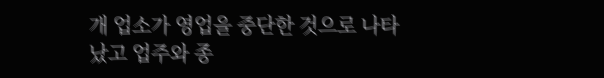개 업소가 영업을 중단한 것으로 나타났고 업주와 종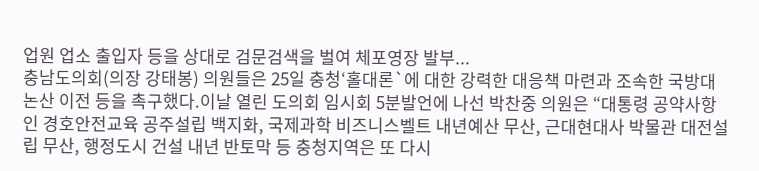업원 업소 출입자 등을 상대로 검문검색을 벌여 체포영장 발부...
충남도의회(의장 강태봉) 의원들은 25일 충청‘홀대론`에 대한 강력한 대응책 마련과 조속한 국방대 논산 이전 등을 촉구했다.이날 열린 도의회 임시회 5분발언에 나선 박찬중 의원은 “대통령 공약사항인 경호안전교육 공주설립 백지화, 국제과학 비즈니스벨트 내년예산 무산, 근대현대사 박물관 대전설립 무산, 행정도시 건설 내년 반토막 등 충청지역은 또 다시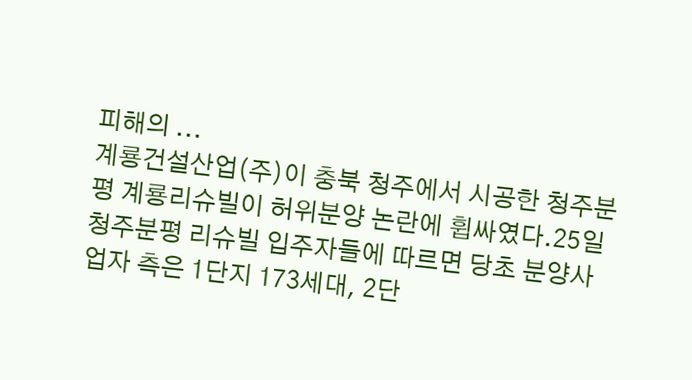피해의 ...
계룡건설산업(주)이 충북 청주에서 시공한 청주분평 계룡리슈빌이 허위분양 논란에 휩싸였다.25일 청주분평 리슈빌 입주자들에 따르면 당초 분양사업자 측은 1단지 173세대, 2단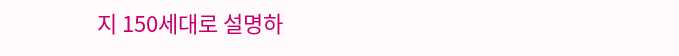지 150세대로 설명하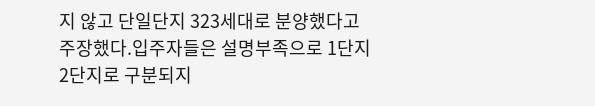지 않고 단일단지 323세대로 분양했다고 주장했다.입주자들은 설명부족으로 1단지 2단지로 구분되지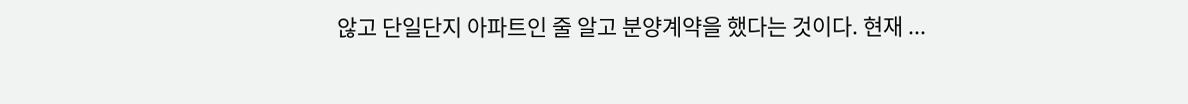않고 단일단지 아파트인 줄 알고 분양계약을 했다는 것이다. 현재 ...